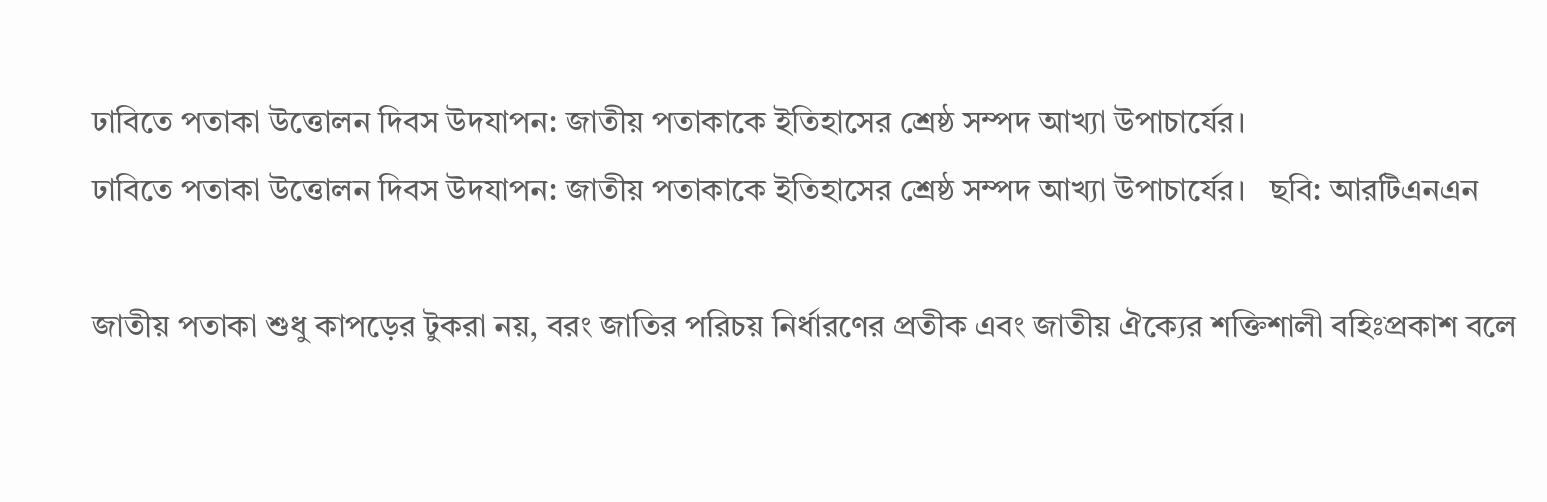ঢাবিতে পতাকা উত্তোলন দিবস উদযাপন: জাতীয় পতাকাকে ইতিহাসের শ্রেষ্ঠ সম্পদ আখ্যা উপাচার্যের।
ঢাবিতে পতাকা উত্তোলন দিবস উদযাপন: জাতীয় পতাকাকে ইতিহাসের শ্রেষ্ঠ সম্পদ আখ্যা উপাচার্যের।   ছবি: আরটিএনএন

জাতীয় পতাকা শুধু কাপড়ের টুকরা নয়, বরং জাতির পরিচয় নির্ধারণের প্রতীক এবং জাতীয় ঐক্যের শক্তিশালী বহিঃপ্রকাশ বলে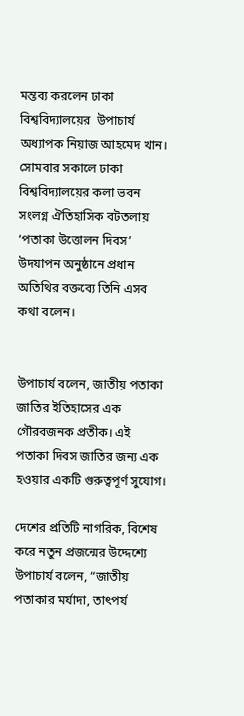মন্তব্য করলেন ঢাকা বিশ্ববিদ্যালয়ের  উপাচার্য অধ্যাপক নিয়াজ আহমেদ খান। সোমবার সকালে ঢাকা বিশ্ববিদ্যালয়ের কলা ভবন সংলগ্ন ঐতিহাসিক বটতলায় ‘পতাকা উত্তোলন দিবস’ উদযাপন অনুষ্ঠানে প্রধান অতিথির বক্তব্যে তিনি এসব কথা বলেন।


উপাচার্য বলেন, জাতীয় পতাকা জাতির ইতিহাসের এক গৌরবজনক প্রতীক। এই পতাকা দিবস জাতির জন্য এক হওয়ার একটি গুরুত্বপূর্ণ সুযোগ।

দেশের প্রতিটি নাগরিক, বিশেষ করে নতুন প্রজন্মের উদ্দেশ্যে উপাচার্য বলেন, “জাতীয় পতাকার মর্যাদা, তাৎপর্য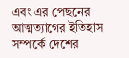এবং এর পেছনের আত্মত্যাগের ইতিহাস সম্পর্কে দেশের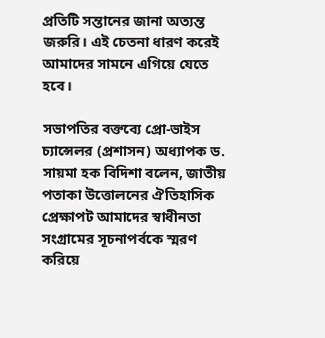প্রতিটি সন্তানের জানা অত্যন্ত জরুরি। এই চেতনা ধারণ করেই আমাদের সামনে এগিয়ে যেতে হবে।

সভাপতির বক্তব্যে প্রো-ভাইস চ্যান্সেলর (প্রশাসন) অধ্যাপক ড. সায়মা হক বিদিশা বলেন, জাতীয় পতাকা উত্তোলনের ঐতিহাসিক প্রেক্ষাপট আমাদের স্বাধীনতা সংগ্রামের সূচনাপর্বকে স্মরণ করিয়ে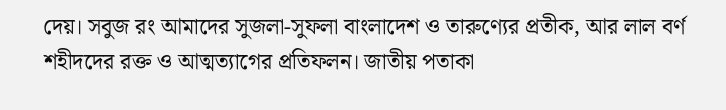দেয়। সবুজ রং আমাদের সুজলা-সুফলা বাংলাদেশ ও তারুণ্যের প্রতীক, আর লাল বর্ণ শহীদদের রক্ত ও আত্মত্যাগের প্রতিফলন। জাতীয় পতাকা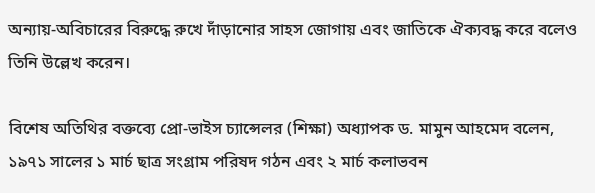অন্যায়-অবিচারের বিরুদ্ধে রুখে দাঁড়ানোর সাহস জোগায় এবং জাতিকে ঐক্যবদ্ধ করে বলেও তিনি উল্লেখ করেন।

বিশেষ অতিথির বক্তব্যে প্রো-ভাইস চ্যান্সেলর (শিক্ষা) অধ্যাপক ড. মামুন আহমেদ বলেন, ১৯৭১ সালের ১ মার্চ ছাত্র সংগ্রাম পরিষদ গঠন এবং ২ মার্চ কলাভবন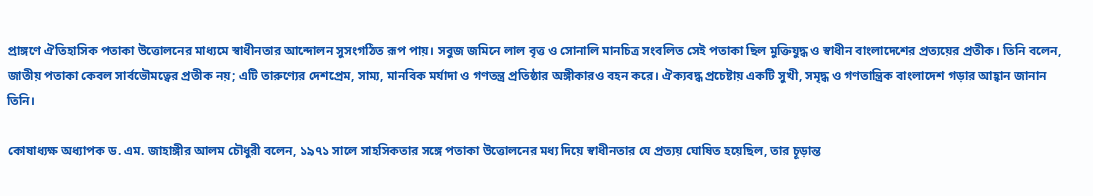প্রাঙ্গণে ঐতিহাসিক পতাকা উত্তোলনের মাধ্যমে স্বাধীনতার আন্দোলন সুসংগঠিত রূপ পায়। সবুজ জমিনে লাল বৃত্ত ও সোনালি মানচিত্র সংবলিত সেই পতাকা ছিল মুক্তিযুদ্ধ ও স্বাধীন বাংলাদেশের প্রত্যয়ের প্রতীক। তিনি বলেন, জাতীয় পতাকা কেবল সার্বভৌমত্বের প্রতীক নয়; এটি তারুণ্যের দেশপ্রেম, সাম্য, মানবিক মর্যাদা ও গণতন্ত্র প্রতিষ্ঠার অঙ্গীকারও বহন করে। ঐক্যবদ্ধ প্রচেষ্টায় একটি সুখী, সমৃদ্ধ ও গণতান্ত্রিক বাংলাদেশ গড়ার আহ্বান জানান তিনি।

কোষাধ্যক্ষ অধ্যাপক ড. এম. জাহাঙ্গীর আলম চৌধুরী বলেন, ১৯৭১ সালে সাহসিকতার সঙ্গে পতাকা উত্তোলনের মধ্য দিয়ে স্বাধীনতার যে প্রত্যয় ঘোষিত হয়েছিল, তার চূড়ান্ত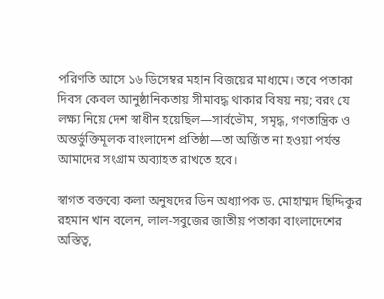পরিণতি আসে ১৬ ডিসেম্বর মহান বিজয়ের মাধ্যমে। তবে পতাকা দিবস কেবল আনুষ্ঠানিকতায় সীমাবদ্ধ থাকার বিষয় নয়; বরং যে লক্ষ্য নিয়ে দেশ স্বাধীন হয়েছিল—সার্বভৌম, সমৃদ্ধ, গণতান্ত্রিক ও অন্তর্ভুক্তিমূলক বাংলাদেশ প্রতিষ্ঠা—তা অর্জিত না হওয়া পর্যন্ত আমাদের সংগ্রাম অব্যাহত রাখতে হবে।

স্বাগত বক্তব্যে কলা অনুষদের ডিন অধ্যাপক ড. মোহাম্মদ ছিদ্দিকুর রহমান খান বলেন, লাল-সবুজের জাতীয় পতাকা বাংলাদেশের অস্তিত্ব,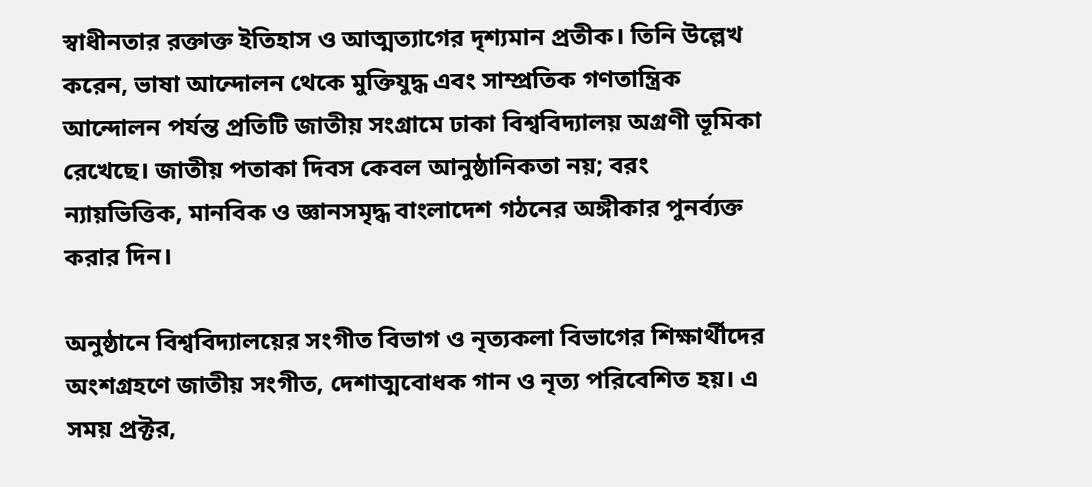স্বাধীনতার রক্তাক্ত ইতিহাস ও আত্মত্যাগের দৃশ্যমান প্রতীক। তিনি উল্লেখ করেন, ভাষা আন্দোলন থেকে মুক্তিযুদ্ধ এবং সাম্প্রতিক গণতান্ত্রিক আন্দোলন পর্যন্ত প্রতিটি জাতীয় সংগ্রামে ঢাকা বিশ্ববিদ্যালয় অগ্রণী ভূমিকা রেখেছে। জাতীয় পতাকা দিবস কেবল আনুষ্ঠানিকতা নয়; বরং ন্যায়ভিত্তিক, মানবিক ও জ্ঞানসমৃদ্ধ বাংলাদেশ গঠনের অঙ্গীকার পুনর্ব্যক্ত করার দিন।

অনুষ্ঠানে বিশ্ববিদ্যালয়ের সংগীত বিভাগ ও নৃত্যকলা বিভাগের শিক্ষার্থীদের অংশগ্রহণে জাতীয় সংগীত, দেশাত্মবোধক গান ও নৃত্য পরিবেশিত হয়। এ সময় প্রক্টর,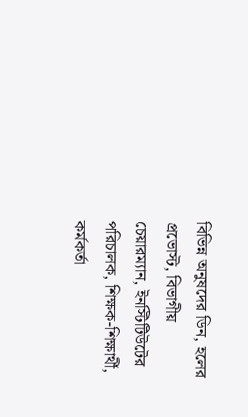বিভিন্ন অনুষদের ডিন, হলের প্রভোস্ট, বিভাগীয় চেয়ারম্যান, ইনস্টিটিউটের পরিচালক, শিক্ষক-শিক্ষার্থী, কর্মকর্তা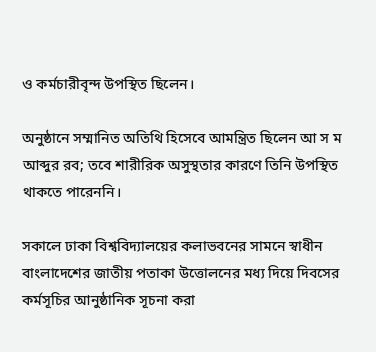ও কর্মচারীবৃন্দ উপস্থিত ছিলেন।

অনুষ্ঠানে সম্মানিত অতিথি হিসেবে আমন্ত্রিত ছিলেন আ স ম আব্দুর রব; তবে শারীরিক অসুস্থতার কারণে তিনি উপস্থিত থাকতে পারেননি।

সকালে ঢাকা বিশ্ববিদ্যালয়ের কলাভবনের সামনে স্বাধীন বাংলাদেশের জাতীয় পতাকা উত্তোলনের মধ্য দিয়ে দিবসের কর্মসূচির আনুষ্ঠানিক সূচনা করা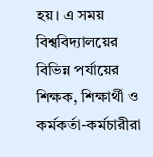হয়। এ সময় বিশ্ববিদ্যালয়ের বিভিন্ন পর্যায়ের শিক্ষক, শিক্ষার্থী ও কর্মকর্তা-কর্মচারীরা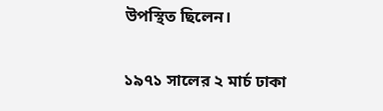উপস্থিত ছিলেন।

১৯৭১ সালের ২ মার্চ ঢাকা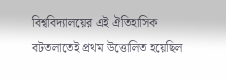বিশ্ববিদ্যালয়ের এই ঐতিহাসিক বটতলাতেই প্রথম উত্তোলিত হয়েছিল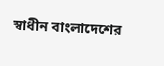স্বাধীন বাংলাদেশের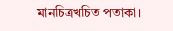মানচিত্রখচিত পতাকা।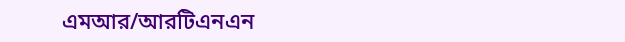এমআর/আরটিএনএন